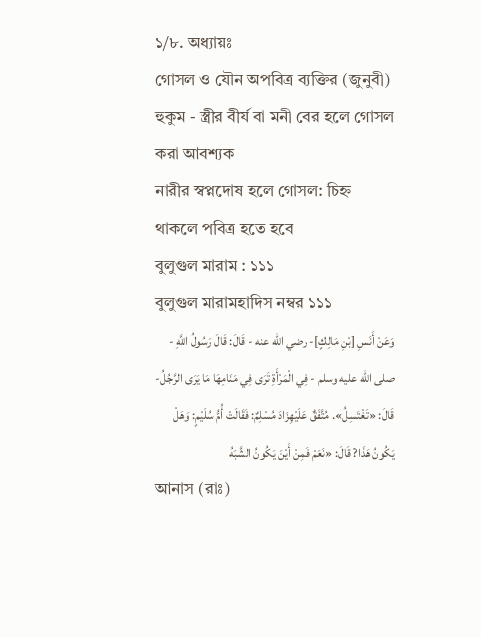১/৮. অধ্যায়ঃ
গোসল ও যৌন অপবিত্র ব্যক্তির (জুনুবী) হুকুম - স্ত্রীর বীর্য বা মনী বের হলে গোসল করা আবশ্যক
নারীর স্বপ্নদোষ হলে গোসল: চিহ্ন থাকলে পবিত্র হতে হবে
বুলুগুল মারাম : ১১১
বুলুগুল মারামহাদিস নম্বর ১১১
وَعَنْ أَنَسِ [بْنِ مَالِكٍ]- رضي الله عنه - قَالَ: قَالَ رَسُولُ اللَّهِ - صلى الله عليه وسلم - فِي الْمَرْأَةِ تَرَى فِي مَنَامِهَا مَا يَرَى الرَّجُلُ- قَالَ: «تَغْتَسِلُ». مُتَّفَقٌ عَلَيْهِزَادَ مُسْلِمٌ: فَقَالَتْ أُمُّ سُلَيْمٍ: وَهَلْ يَكُونُ هَذَا? قَالَ: «نَعَمْ فَمِنْ أَيْنَ يَكُونُ الشَّبَهُ
আনাস (রাঃ)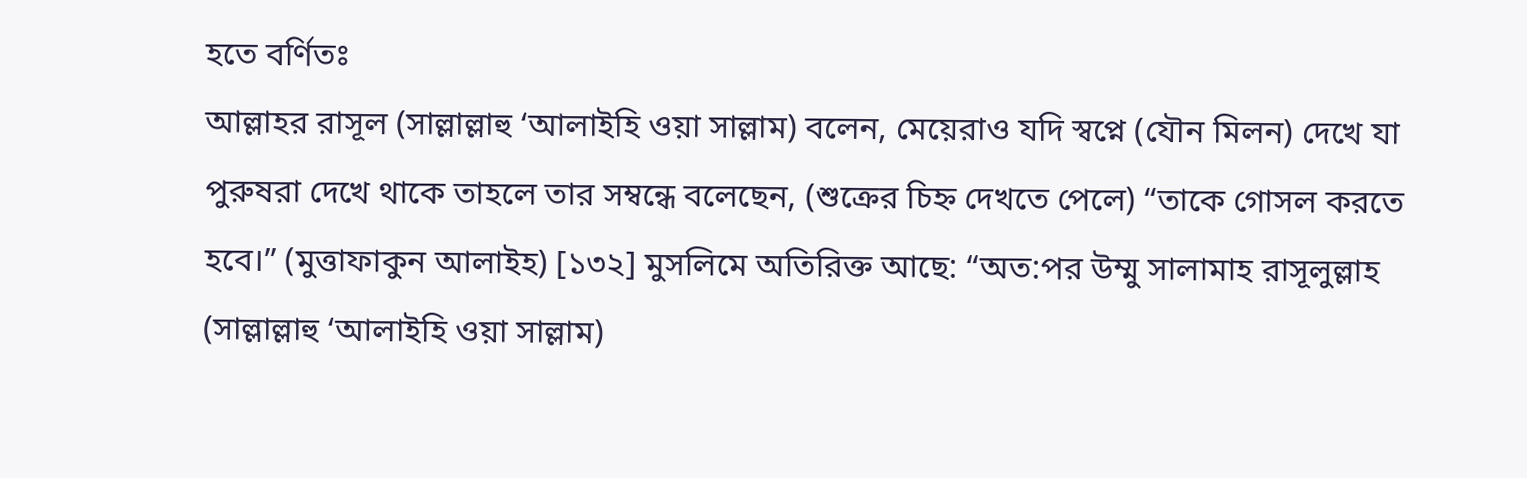হতে বর্ণিতঃ
আল্লাহর রাসূল (সাল্লাল্লাহু ‘আলাইহি ওয়া সাল্লাম) বলেন, মেয়েরাও যদি স্বপ্নে (যৌন মিলন) দেখে যা পুরুষরা দেখে থাকে তাহলে তার সম্বন্ধে বলেছেন, (শুক্রের চিহ্ন দেখতে পেলে) “তাকে গোসল করতে হবে।” (মুত্তাফাকুন আলাইহ) [১৩২] মুসলিমে অতিরিক্ত আছে: “অত:পর উম্মু সালামাহ রাসূলুল্লাহ (সাল্লাল্লাহু ‘আলাইহি ওয়া সাল্লাম)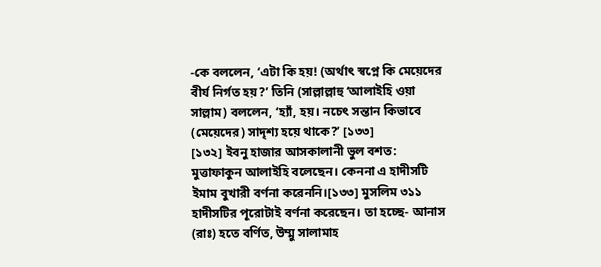-কে বললেন, ‘এটা কি হয়! (অর্থাৎ স্বপ্নে কি মেয়েদের বীর্য নির্গত হয়?’ তিনি (সাল্লাল্লাহু ‘আলাইহি ওয়া সাল্লাম) বললেন, ‘হ্যাঁ, হয়। নচেৎ সন্তান কিভাবে (মেয়েদের) সাদৃশ্য হয়ে থাকে?’ [১৩৩]
[১৩২] ইবনু হাজার আসকালানী ভুল বশত: মুত্তাফাকুন আলাইহি বলেছেন। কেননা এ হাদীসটি ইমাম বুখারী বর্ণনা করেননি।[১৩৩] মুসলিম ৩১১ হাদীসটির পূরোটাই বর্ণনা করেছেন। তা হচ্ছে- আনাস (রাঃ) হতে বর্ণিত, উম্মু সালামাহ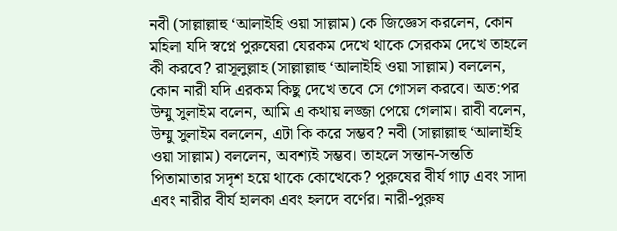নবী (সাল্লাল্লাহু ‘আলাইহি ওয়া সাল্লাম) কে জিজ্ঞেস করলেন, কোন মহিলা যদি স্বপ্নে পুরুষেরা যেরকম দেখে থাকে সেরকম দেখে তাহলে কী করবে? রাসূলুল্লাহ (সাল্লাল্লাহু ‘আলাইহি ওয়া সাল্লাম) বললেন, কোন নারী যদি এরকম কিছু দেখে তবে সে গোসল করবে। অত:পর উম্মু সুলাইম বলেন, আমি এ কথায় লজ্জা পেয়ে গেলাম। রাবী বলেন, উম্মু সুলাইম বললেন, এটা কি করে সম্ভব? নবী (সাল্লাল্লাহু ‘আলাইহি ওয়া সাল্লাম) বললেন, অবশ্যই সম্ভব। তাহলে সন্তান-সন্ততি পিতামাতার সদৃশ হয়ে থাকে কোত্থেকে? পুরুষের বীর্য গাঢ় এবং সাদা এবং নারীর বীর্য হালকা এবং হলদে বর্ণের। নারী-পুরুষ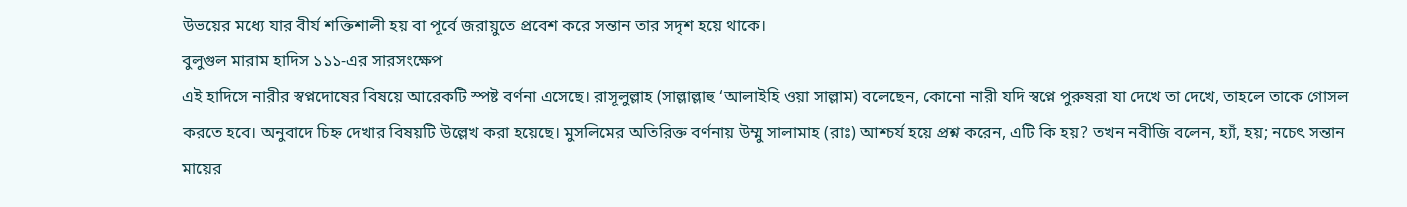উভয়ের মধ্যে যার বীর্য শক্তিশালী হয় বা পূর্বে জরায়ুতে প্রবেশ করে সন্তান তার সদৃশ হয়ে থাকে।
বুলুগুল মারাম হাদিস ১১১-এর সারসংক্ষেপ
এই হাদিসে নারীর স্বপ্নদোষের বিষয়ে আরেকটি স্পষ্ট বর্ণনা এসেছে। রাসূলুল্লাহ (সাল্লাল্লাহু ‘আলাইহি ওয়া সাল্লাম) বলেছেন, কোনো নারী যদি স্বপ্নে পুরুষরা যা দেখে তা দেখে, তাহলে তাকে গোসল করতে হবে। অনুবাদে চিহ্ন দেখার বিষয়টি উল্লেখ করা হয়েছে। মুসলিমের অতিরিক্ত বর্ণনায় উম্মু সালামাহ (রাঃ) আশ্চর্য হয়ে প্রশ্ন করেন, এটি কি হয়? তখন নবীজি বলেন, হ্যাঁ, হয়; নচেৎ সন্তান মায়ের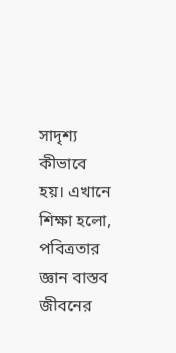সাদৃশ্য কীভাবে হয়। এখানে শিক্ষা হলো, পবিত্রতার জ্ঞান বাস্তব জীবনের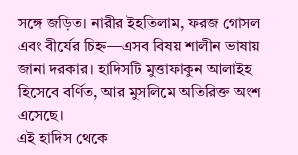সঙ্গে জড়িত। নারীর ইহতিলাম, ফরজ গোসল এবং বীর্যের চিহ্ন—এসব বিষয় শালীন ভাষায় জানা দরকার। হাদিসটি মুত্তাফাকুন আলাইহ হিসেবে বর্ণিত, আর মুসলিমে অতিরিক্ত অংশ এসেছে।
এই হাদিস থেকে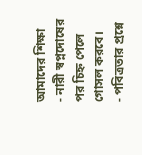আমাদের শিক্ষা
- নারী স্বপ্নদোষের পর চিহ্ন পেলে গোসল করবে।
- পবিত্রতার প্রশ্নে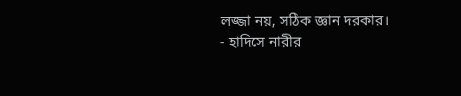লজ্জা নয়, সঠিক জ্ঞান দরকার।
- হাদিসে নারীর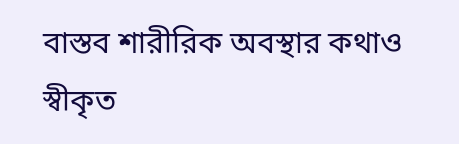বাস্তব শারীরিক অবস্থার কথাও স্বীকৃত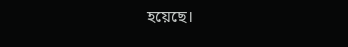হয়েছে।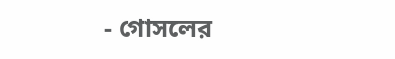- গোসলের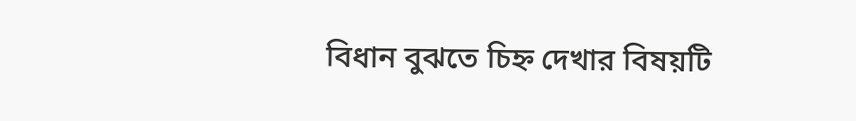বিধান বুঝতে চিহ্ন দেখার বিষয়টি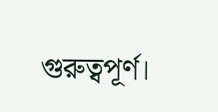গুরুত্বপূর্ণ।